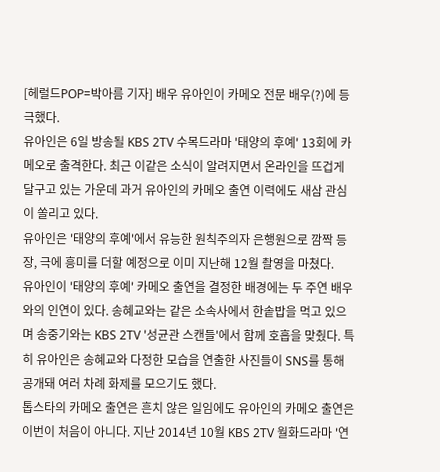[헤럴드POP=박아름 기자] 배우 유아인이 카메오 전문 배우(?)에 등극했다.
유아인은 6일 방송될 KBS 2TV 수목드라마 '태양의 후예' 13회에 카메오로 출격한다. 최근 이같은 소식이 알려지면서 온라인을 뜨겁게 달구고 있는 가운데 과거 유아인의 카메오 출연 이력에도 새삼 관심이 쏠리고 있다.
유아인은 '태양의 후예'에서 유능한 원칙주의자 은행원으로 깜짝 등장, 극에 흥미를 더할 예정으로 이미 지난해 12월 촬영을 마쳤다.
유아인이 '태양의 후예' 카메오 출연을 결정한 배경에는 두 주연 배우와의 인연이 있다. 송혜교와는 같은 소속사에서 한솥밥을 먹고 있으며 송중기와는 KBS 2TV '성균관 스캔들'에서 함께 호흡을 맞췄다. 특히 유아인은 송혜교와 다정한 모습을 연출한 사진들이 SNS를 통해 공개돼 여러 차례 화제를 모으기도 했다.
톱스타의 카메오 출연은 흔치 않은 일임에도 유아인의 카메오 출연은 이번이 처음이 아니다. 지난 2014년 10월 KBS 2TV 월화드라마 '연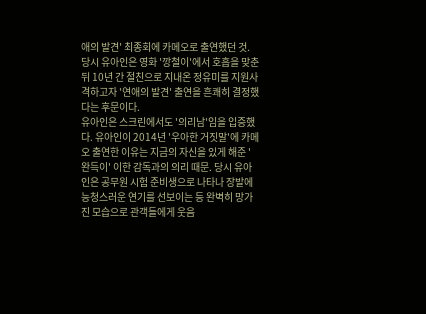애의 발견' 최종회에 카메오로 출연했던 것. 당시 유아인은 영화 '깡철이'에서 호흡을 맞춘 뒤 10년 간 절친으로 지내온 정유미를 지원사격하고자 '연애의 발견' 출연을 흔쾌히 결정했다는 후문이다.
유아인은 스크린에서도 '의리남'임을 입증했다. 유아인이 2014년 '우아한 거짓말'에 카메오 출연한 이유는 지금의 자신을 있게 해준 '완득이' 이한 감독과의 의리 때문. 당시 유아인은 공무원 시험 준비생으로 나타나 장발에 능청스러운 연기를 선보이는 등 완벽히 망가진 모습으로 관객들에게 웃음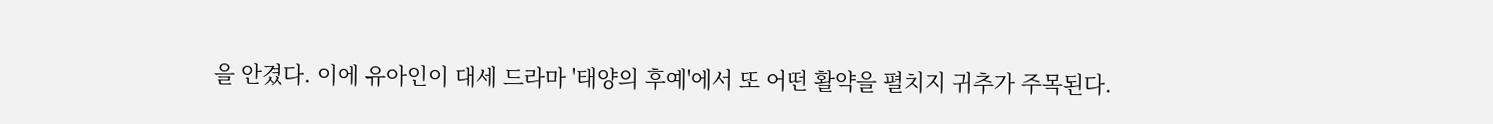을 안겼다. 이에 유아인이 대세 드라마 '태양의 후예'에서 또 어떤 활약을 펼치지 귀추가 주목된다.